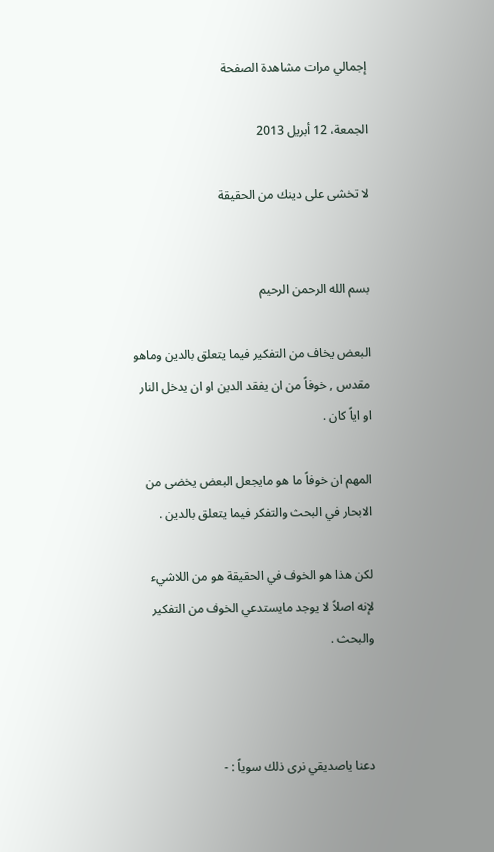إجمالي مرات مشاهدة الصفحة

الجمعة، 12 أبريل 2013

لا تخشى على دينك من الحقيقة


بسم الله الرحمن الرحيم

البعض يخاف من التفكير فيما يتعلق بالدين وماهو مقدس , خوفاً من ان يفقد الدين او ان يدخل النار او اياً كان .

المهم ان خوفاً ما هو مايجعل البعض يخضى من الابحار في البحث والتفكر فيما يتعلق بالدين .

لكن هذا هو الخوف في الحقيقة هو من اللاشيء لإنه اصلاً لا يوجد مايستدعي الخوف من التفكير والبحث .



دعنا ياصديقي نرى ذلك سوياً : -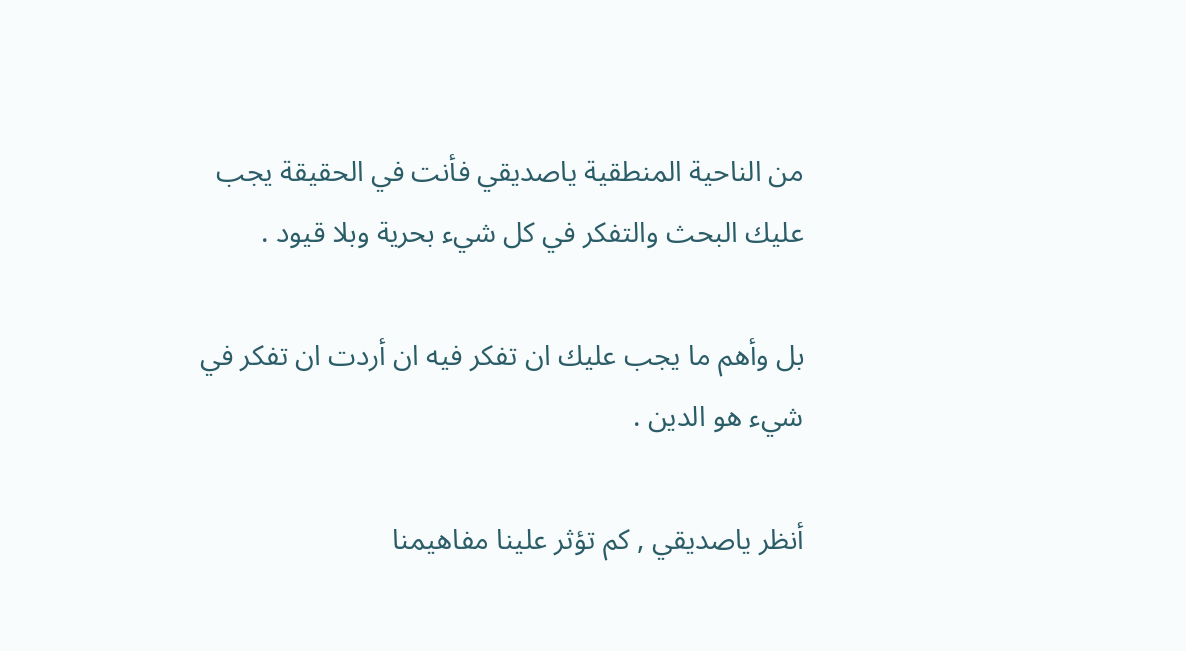من الناحية المنطقية ياصديقي فأنت في الحقيقة يجب عليك البحث والتفكر في كل شيء بحرية وبلا قيود .

بل وأهم ما يجب عليك ان تفكر فيه ان أردت ان تفكر في شيء هو الدين .

أنظر ياصديقي , كم تؤثر علينا مفاهيمنا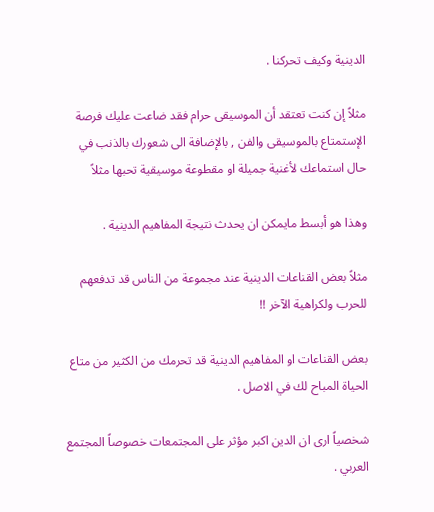الدينية وكيف تحركنا .

مثلاً إن كنت تعتقد أن الموسيقى حرام فقد ضاعت عليك فرصة الإستمتاع بالموسيقى والفن , بالإضافة الى شعورك بالذنب في حال استماعك لأغنية جميلة او مقطوعة موسيقية تحبها مثلاً

وهذا هو أبسط مايمكن ان يحدث نتيجة المفاهيم الدينية .

مثلاً بعض القناعات الدينية عند مجموعة من الناس قد تدفعهم للحرب ولكراهية الآخر !!

بعض القناعات او المفاهيم الدينية قد تحرمك من الكثير من متاع الحياة المباح لك في الاصل .

شخصياً ارى ان الدين اكبر مؤثر على المجتمعات خصوصاً المجتمع العربي .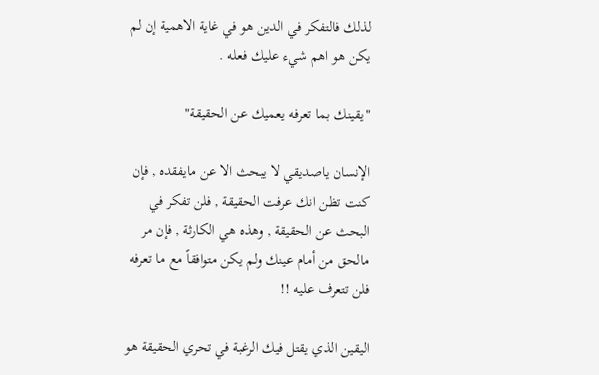لذلك فالتفكر في الدين هو في غاية الاهمية إن لم يكن هو اهم شيء عليك فعله .

"يقينك بما تعرفه يعميك عن الحقيقة"

الإنسان ياصديقي لا يبحث الا عن مايفقده , فإن كنت تظن انك عرفت الحقيقة , فلن تفكر في البحث عن الحقيقة , وهذه هي الكارثة , فإن مر مالحق من أمام عينك ولم يكن متوافقاً مع ما تعرفه فلن تتعرف عليه !!

اليقين الذي يقتل فيك الرغبة في تحري الحقيقة هو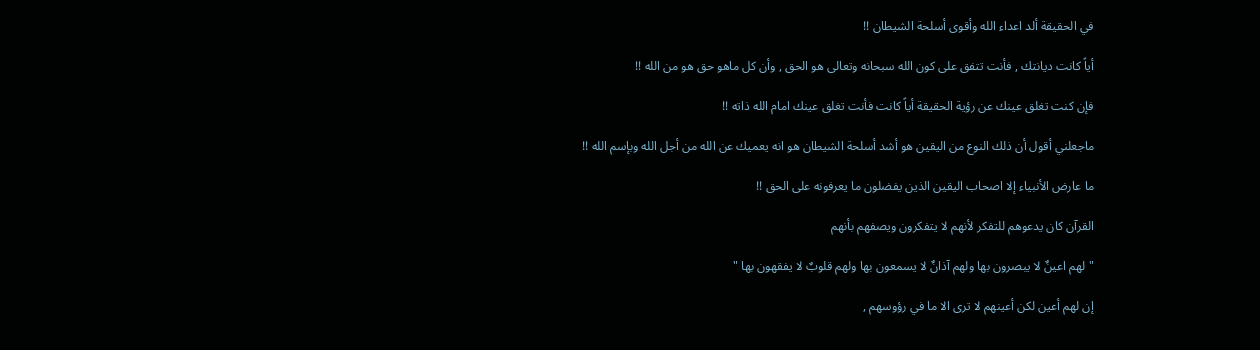في الحقيقة ألد اعداء الله وأقوى أسلحة الشيطان !!

أياً كانت ديانتك , فأنت تتفق على كون الله سبحانه وتعالى هو الحق , وأن كل ماهو حق هو من الله !!

فإن كنت تغلق عينك عن رؤية الحقيقة أياً كانت فأنت تغلق عينك امام الله ذاته !!

ماجعلني أقول أن ذلك النوع من اليقين هو أشد أسلحة الشيطان هو انه يعميك عن الله من أجل الله وبإسم الله !!

ما عارض الأنبياء إلا اصحاب اليقين الذين يفضلون ما يعرفونه على الحق !!

القرآن كان يدعوهم للتفكر لأنهم لا يتفكرون ويصفهم بأنهم

"لهم اعينٌ لا يبصرون بها ولهم آذانٌ لا يسمعون بها ولهم قلوبٌ لا يفقهون بها "

إن لهم أعين لكن أعينهم لا ترى الا ما في رؤوسهم ,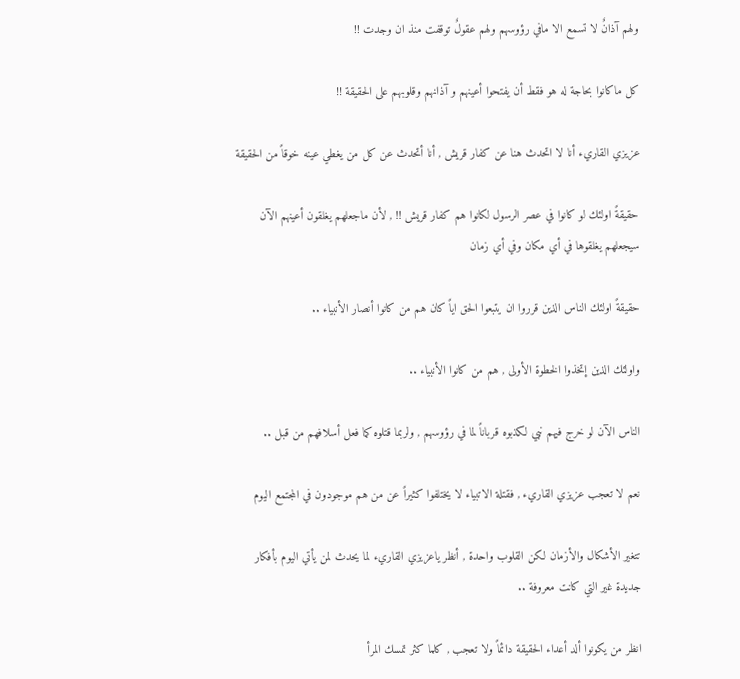ولهم آذانٌ لا تسمع الا مافي رؤوسهم ولهم عقولٌ توقفت منذ ان وجدت !!

كل ماكانوا بحاجة له هو فقط أن يفتحوا أعينهم و آذانهم وقلوبهم على الحقيقة !!

عزيزي القاريء أنا لا اتحدث هنا عن كفار قريش , أنا أتحدث عن كل من يغطي عينه خوقاً من الحقيقة

حقيقةً اولئك لو كانوا في عصر الرسول لكانوا هم كفار قريش !! , لأن ماجعلهم يغلقون أعينهم الآن سيجعلهم يغلقوها في أي مكان وفي أي زمان

حقيقةً اولئك الناس الذين قرروا ان يتبعوا الحق اياً كان هم من كانوا أنصار الأنبياء ..

واولئك الذين إتخذوا الخطوة الأولى , هم من كانوا الأنبياء ..

الناس الآن لو خرج فيهم نبي لكذبوه قرباناً لما في رؤوسهم , ولربما قتلوه كما فعل أسلافهم من قبل ..

نعم لا تعجب عزيزي القاريء , فقتلة الاتبياء لا يختلفوا كثيراً عن من هم موجودون في المجتمع اليوم

تتغير الأشكال والأزمان لكن القلوب واحدة , أنظر ياعزيزي القاريء لما يحدث لمن يأتي اليوم بأفكار جديدة غير التي كانت معروفة ..

انظر من يكونوا ألد أعداء الحقيقة دائماً ولا تعجب , كلما كثر تمسك المرأ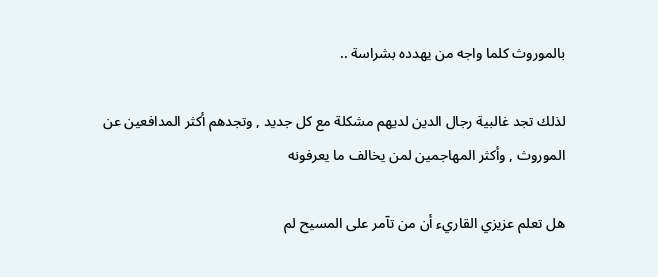بالموروث كلما واجه من يهدده بشراسة ..

لذلك تجد غالبية رجال الدين لديهم مشكلة مع كل جديد , وتجدهم أكثر المدافعين عن الموروث , وأكثر المهاجمين لمن يخالف ما يعرفونه

هل تعلم عزيزي القاريء أن من تآمر على المسيح لم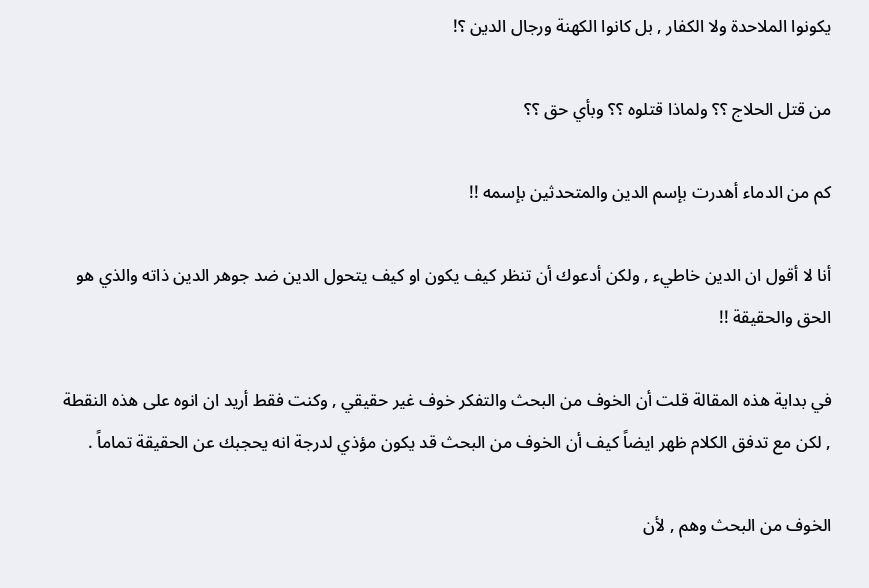يكونوا الملاحدة ولا الكفار , بل كانوا الكهنة ورجال الدين ؟!

من قتل الحلاج ؟؟ ولماذا قتلوه ؟؟ وبأي حق ؟؟

كم من الدماء أهدرت بإسم الدين والمتحدثين بإسمه !!

أنا لا أقول ان الدين خاطيء , ولكن أدعوك أن تنظر كيف يكون او كيف يتحول الدين ضد جوهر الدين ذاته والذي هو الحق والحقيقة !!

في بداية هذه المقالة قلت أن الخوف من البحث والتفكر خوف غير حقيقي , وكنت فقط أريد ان انوه على هذه النقطة , لكن مع تدفق الكلام ظهر ايضاً كيف أن الخوف من البحث قد يكون مؤذي لدرجة انه يحجبك عن الحقيقة تماماً .

الخوف من البحث وهم , لأن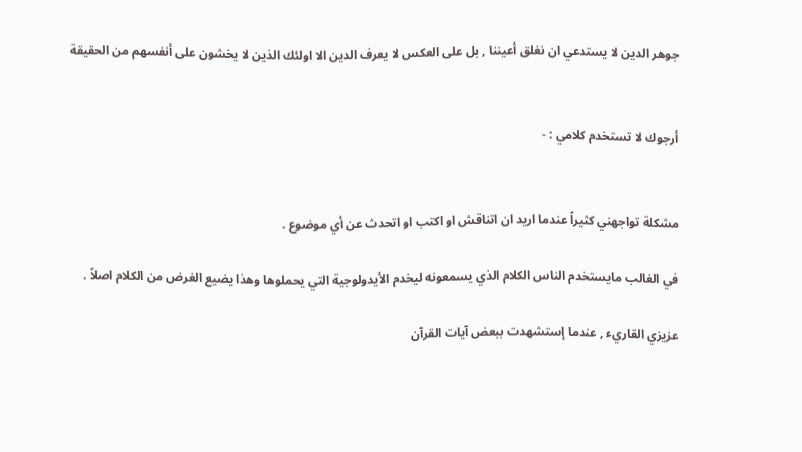جوهر الدين لا يستدعي ان نغلق أعيننا , بل على العكس لا يعرف الدين الا اولئك الذين لا يخشون على أنفسهم من الحقيقة


أرجوك لا تستخدم كلامي : -


مشكلة تواجهني كثيراً عندما اريد ان اتناقش او اكتب او اتحدث عن أي موضوع .

في الغالب مايستخدم الناس الكلام الذي يسمعونه ليخدم الأيدولوجية التي يحملوها وهذا يضيع الغرض من الكلام اصلاً .

عزيزي القاريء , عندما إستشهدت ببعض آيات القرآن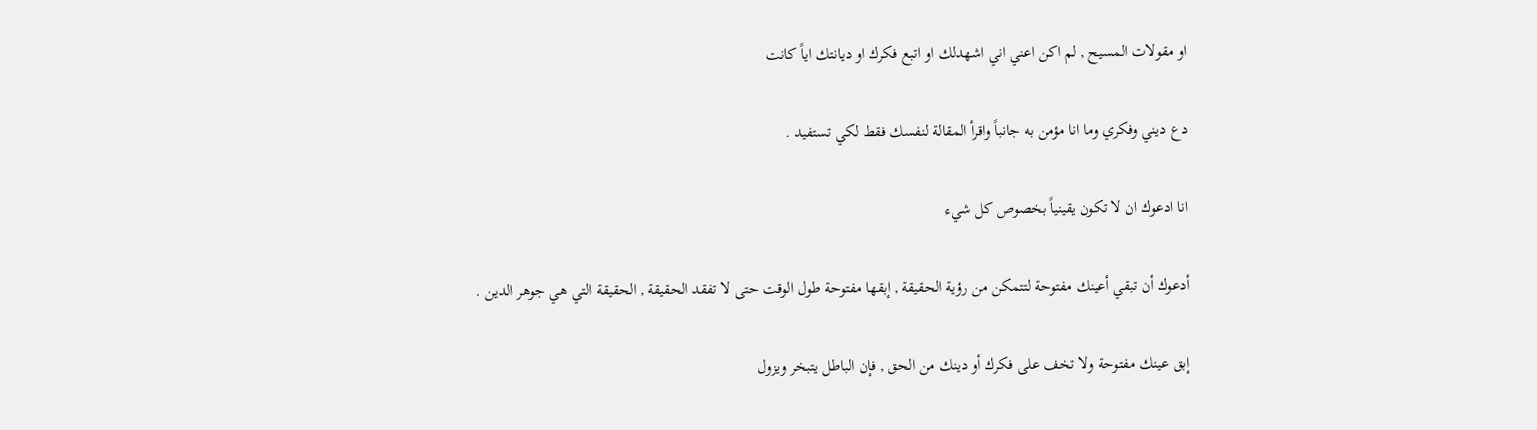او مقولات المسيح , لم اكن اعني اني اشهدلك او اتبع فكرك او ديانتك اياً كانت

دع ديني وفكري وما انا مؤمن به جانباً واقرأ المقالة لنفسك فقط لكي تستفيد .

انا ادعوك ان لا تكون يقينياً بخصوص كل شيء

أدعوك أن تبقي أعينك مفتوحة لتتمكن من رؤية الحقيقة , إبقها مفتوحة طول الوقت حتى لا تفقد الحقيقة , الحقيقة التي هي جوهر الدين .

إبق عينك مفتوحة ولا تخف على فكرك أو دينك من الحق , فإن الباطل يتبخر ويزول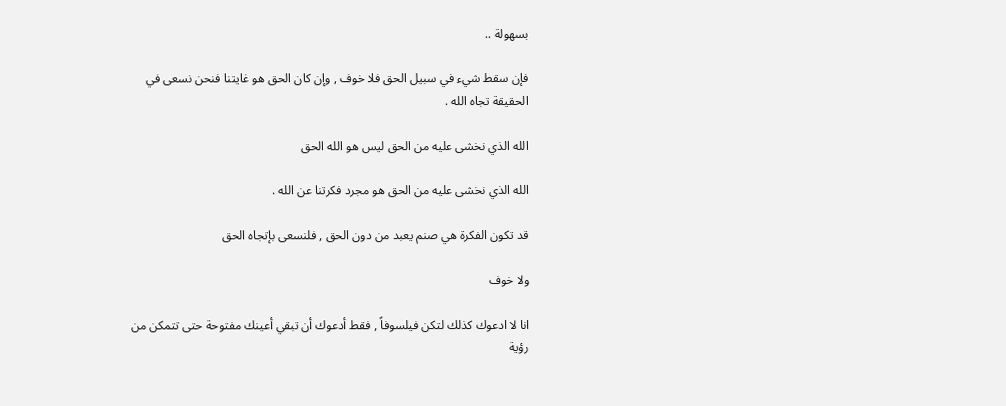بسهولة ..

فإن سقط شيء في سبيل الحق فلا خوف , وإن كان الحق هو غايتنا فنحن نسعى في الحقيقة تجاه الله .

الله الذي نخشى عليه من الحق ليس هو الله الحق

الله الذي نخشى عليه من الحق هو مجرد فكرتنا عن الله .

قد تكون الفكرة هي صنم يعبد من دون الحق , فلنسعى بإتجاه الحق

ولا خوف

انا لا ادعوك كذلك لتكن فيلسوفاً , فقط أدعوك أن تبقي أعينك مفتوحة حتى تتمكن من رؤية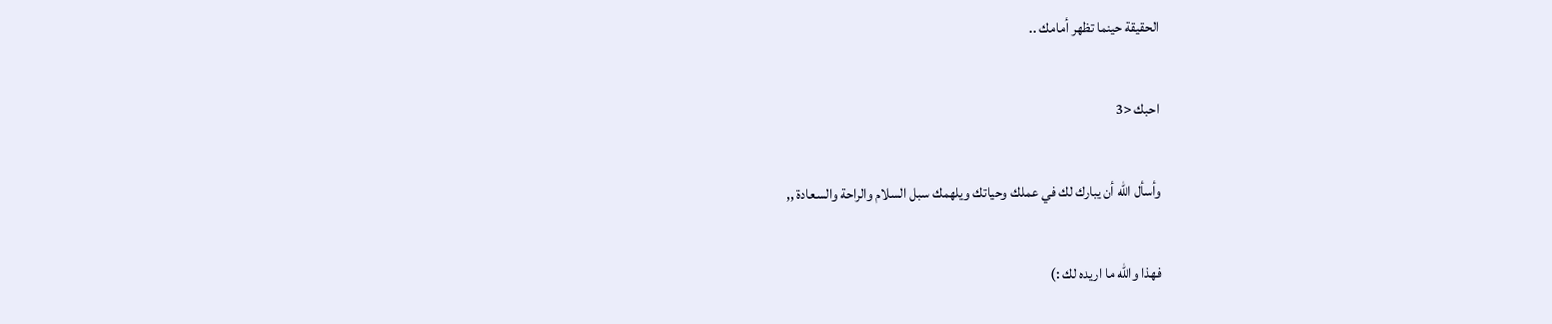الحقيقة حينما تظهر أمامك ..

احبك <3

وأسأل الله أن يبارك لك في عملك وحياتك ويلهمك سبل السلام والراحة والسعادة ,,

فهذا والله ما اريده لك :)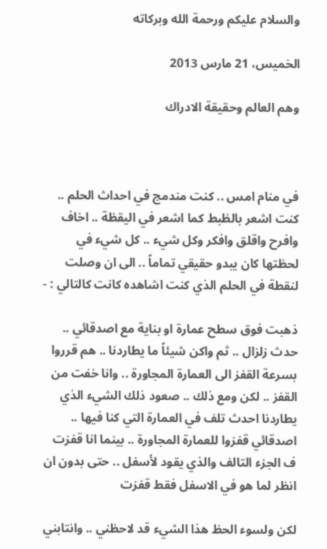والسلام عليكم ورحمة الله وبركاته

الخميس، 21 مارس 2013

وهم العالم وحقيقة الادراك



في منام امس .. كنت مندمج في احداث الحلم .. كنت اشعر بالظبط كما اشعر في اليقظة .. اخاف وافرح واقلق وافكر وكل شيء .. كل شيء في لحظتها كان يبدو حقيقي تماماً .. الى ان وصلت لنقطة في الحلم الذي كنت اشاهده كانت كالتالي : -

ذهبت فوق سطح عمارة او بناية مع اصدقائي .. حدث زلزال .. ثم واكن شيئاً ما يطاردنا .. هم قرروا بسرعة القفز الى العمارة المجاورة .. وانا خفت من القفز .. لكن ومع ذلك .. صعود ذلك الشيء الذي يطاردنا احدث تلف في العمارة التي كنا فيها .. اصدقائي قفزوا للعمارة المجاورة .. بينما انا قفزت ف الجزء التالف والذي يقود لأسفل .. حتى بدون ان انظر لما هو في الاسفل فقط قفزت

لكن ولسوء الحظ هذا الشيء قد لاحظني .. وانتابني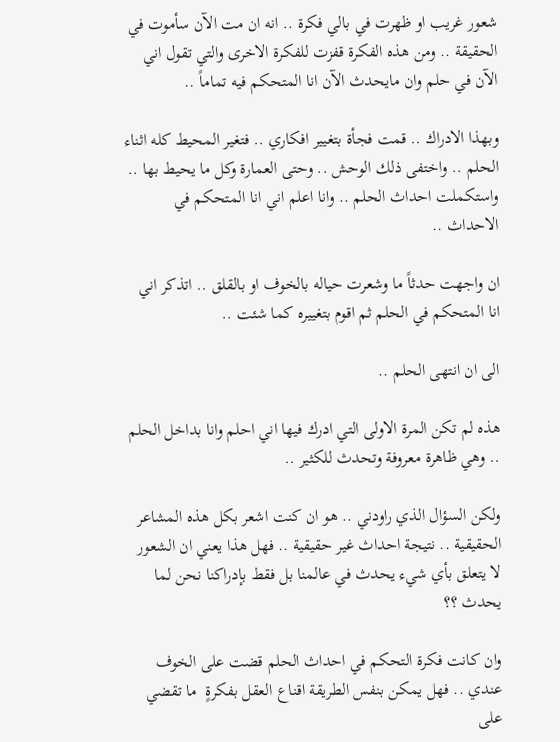شعور غريب او ظهرت في بالي فكرة .. انه ان مت الآن سأموت في الحقيقة .. ومن هذه الفكرة قفزت للفكرة الاخرى والتي تقول اني الآن في حلم وان مايحدث الآن انا المتحكم فيه تماماً ..

وبهذا الادراك .. قمت فجأة بتغيير افكاري .. فتغير المحيط كله اثناء الحلم .. واختفى ذلك الوحش .. وحتى العمارة وكل ما يحيط بها .. واستكملت احداث الحلم .. وانا اعلم اني انا المتحكم في الاحداث ..

ان واجهت حدثاً ما وشعرت حياله بالخوف او بالقلق .. اتذكر اني انا المتحكم في الحلم ثم اقوم بتغييره كما شئت ..

الى ان انتهى الحلم ..

هذه لم تكن المرة الاولى التي ادرك فيها اني احلم وانا بداخل الحلم .. وهي ظاهرة معروفة وتحدث للكثير ..

ولكن السؤال الذي راودني .. هو ان كنت اشعر بكل هذه المشاعر الحقيقية .. نتيجة احداث غير حقيقية .. فهل هذا يعني ان الشعور لا يتعلق بأي شيء يحدث في عالمنا بل فقط بإدراكنا نحن لما يحدث ؟؟

وان كانت فكرة التحكم في احداث الحلم قضت على الخوف عندي .. فهل يمكن بنفس الطريقة اقناع العقل بفكرةٍ  ما تقضي على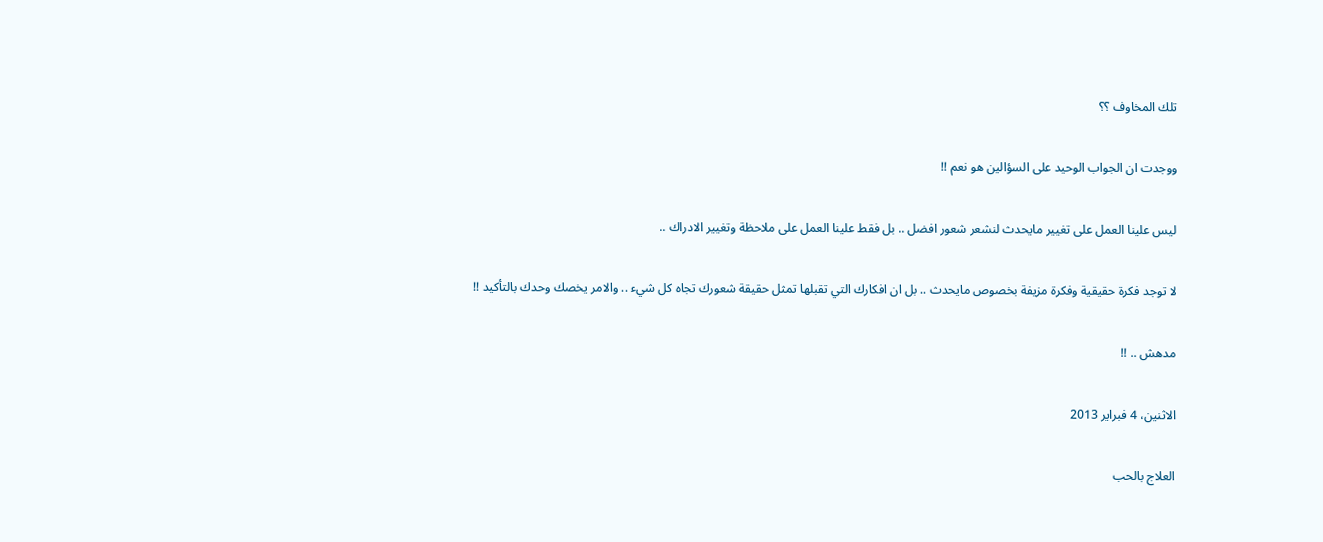تلك المخاوف ؟؟

ووجدت ان الجواب الوحيد على السؤالين هو نعم !!

ليس علينا العمل على تغيير مايحدث لنشعر شعور افضل .. بل فقط علينا العمل على ملاحظة وتغيير الادراك ..

لا توجد فكرة حقيقية وفكرة مزيفة بخصوص مايحدث .. بل ان افكارك التي تقبلها تمثل حقيقة شعورك تجاه كل شيء .. والامر يخصك وحدك بالتأكيد !!

مدهش .. !!

الاثنين، 4 فبراير 2013

العلاج بالحب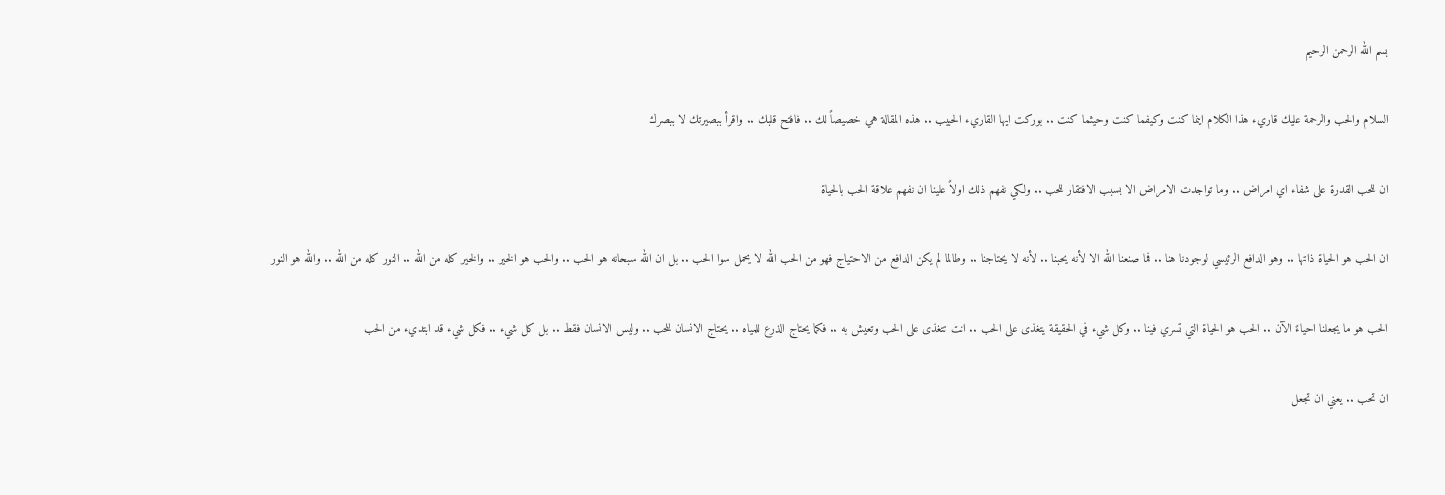بسم الله الرحمن الرحيم

السلام والحب والرحمة عليك قاريء هذا الكلام اينما كنت وكيفما كنت وحيثما كنت .. بوركت ايها القاريء الحبيب .. هذه المقالة هي خصيصاً لك .. فافتح قلبك .. واقرأ ببصيرتك لا ببصرك

ان للحب القدرة على شفاء اي امراض .. وما تواجدت الامراض الا بسبب الافتقار للحب .. ولكي نفهم ذلك اولاً علينا ان نفهم علاقة الحب بالحياة

ان الحب هو الحياة ذاتها .. وهو الدافع الرئيسي لوجودنا هنا .. فما صنعنا الله الا لأنه يحبنا .. لأنه لا يحتاجنا .. وطالما لم يكن الدافع من الاحتياج فهو من الحب الله لا يحمل سوا الحب .. بل ان الله سبحانه هو الحب .. والحب هو الخير .. والخير كله من الله .. النور كله من الله .. والله هو النور

الحب هو ما يجعلنا احياءً الآن .. الحب هو الحياة التي تسري فينا .. وكل شيء في الحقيقة يتغذى على الحب .. انت تتغذى على الحب وتعيش به .. فكما يحتاج الذرع للمياه .. يحتاج الانسان للحب .. وليس الانسان فقط .. بل كل شيء .. فكل شيء قد ابتديء من الحب

ان تحب .. يعني ان تجعل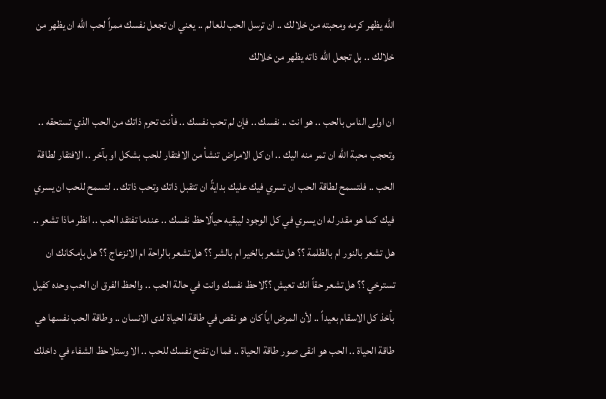الله يظهر كرمه ومحبته من خلالك .. ان ترسل الحب للعالم .. يعني ان تجعل نفسك ممراً لحب الله ان يظهر من خلالك .. بل تجعل الله ذاته يظهر من خلالك

ان اولى الناس بالحب .. هو انت .. نفسك .. فإن لم تحب نفسك .. فأنت تحرم ذاتك من الحب الذي تستحقه .. وتحجب محبة الله ان تمر منه اليك .. ان كل الامراض تنشأ من الافتقار للحب بشكل او بآخر .. الافتقار لطاقة الحب .. فلتسمح لطاقة الحب ان تسري فيك عليك بدايةً ان تتقبل ذاتك وتحب ذاتك .. لتسمح للحب ان يسري فيك كما هو مقدر له ان يسري في كل الوجود ليبقيه حياًلاحظ نفسك .. عندما تفتقد الحب .. انظر ماذا تشعر .. هل تشعر بالنور ام بالظلمة ؟؟ هل تشعر بالخير ام بالشر ؟؟ هل تشعر بالراحة ام الانزعاج ؟؟ هل بإمكانك ان تسترخي ؟؟ هل تشعر حقاً انك تعيش ؟؟لاحظ نفسك وانت في حالة الحب .. والحظ الفرق ان الحب وحده كفيل بأخذ كل الاسقام بعيداً .. لأن المرض اياً كان هو نقص في طاقة الحياة لدى الانسان .. وطاقة الحب نفسها هي طاقة الحياة .. الحب هو انقى صور طاقة الحياة .. فما ان تفتح نفسك للحب .. الا وستلاحظ الشفاء في داخلك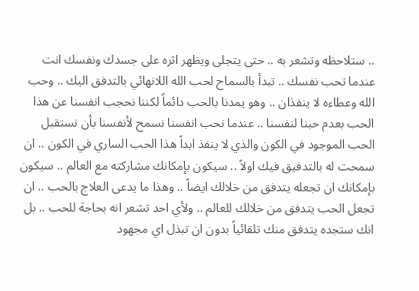.. ستلاحظه وتشعر به .. حتى يتجلى ويظهر اثره على جسدك ونفسك انت عندما تحب نفسك .. تبدأ بالسماح لحب الله اللانهائي بالتدفق اليك .. وحب الله وعطاءه لا ينفذان .. وهو يمدنا بالحب دائماً لكننا نحجب انفسنا عن هذا الحب بعدم حبنا لنفسنا .. عندما نحب انفسنا نسمح لأنفسنا بأن نستقبل الحب الموجود في الكون والذي لا ينفذ ابداً هذا الحب الساري في الكون .. ان سمحت له بالتدفيق فيك اولاً .. سيكون بإمكانك مشاركته مع العالم .. سيكون بإمكانك ان تجعله يتدفق من خلالك ايضاً .. وهذا ما يدعى العلاج بالحب .. ان تجعل الحب يتدفق من خلالك للعالم .. ولأي احد تشعر انه بحاجة للحب .. بل انك ستجده يتدفق منك تلقائياً بدون ان تبذل اي مجهود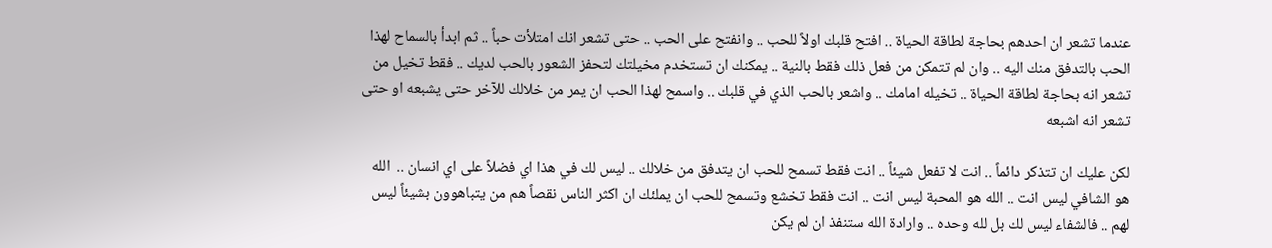عندما تشعر ان احدهم بحاجة لطاقة الحياة .. افتح قلبك اولاً للحب .. وانفتح على الحب .. حتى تشعر انك امتلأت حباً .. ثم ابدأ بالسماح لهذا الحب بالتدفق منك اليه .. وان لم تتمكن من فعل ذلك فقط بالنية .. يمكنك ان تستخدم مخيلتك لتحفز الشعور بالحب لديك .. فقط تخيل من تشعر انه بحاجة لطاقة الحياة .. تخيله امامك .. واشعر بالحب الذي في قلبك .. واسمح لهذا الحب ان يمر من خلالك للآخر حتى يشبعه او حتى تشعر انه اشبعه

لكن عليك ان تتذكر دائماً .. انت لا تفعل شيئاً .. انت فقط تسمح للحب ان يتدفق من خلالك .. ليس لك في هذا اي فضلاً على اي انسان ..  الله هو الشافي ليس انت .. الله هو المحبة ليس انت .. انت فقط تخشع وتسمح للحب ان يملئك ان اكثر الناس نقصاً هم من يتباهوون بشيئاً ليس لهم .. فالشفاء ليس لك بل لله وحده .. وارادة الله ستنفذ ان لم يكن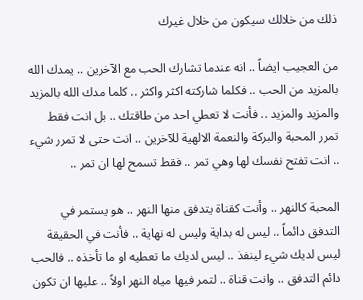ذلك من خلالك سيكون من خلال غيرك

من العجيب ايضاً .. انه عندما تشارك الحب مع الآخرين .. يمدك الله بالمزيد من الحب .. فكلما شاركته اكثر واكثر .. كلما مدك الله بالمزيد والمزيد والمزيد .. فأنت لا تعطي احد من طاقتك .. بل انت فقط تمرر المحبة والبركة والنعمة الالهية للآخرين .. انت حتى لا تمرر شيء .. انت تفتح نفسك لها وهي تمر .. فقط تسمح لها ان تمر ..

المحبة كالنهر .. وأنت كقناة يتدفق منها النهر .. هو يستمر في التدفق دائماً .. ليس له بداية وليس له نهاية .. فأنت في الحقيقة ليس لديك شيء لينفذ .. ليس لديك ما تعطيه او ما تأخذه .. فالحب دائم التدفق .. وانت قناة .. لتمر فيها مياه النهر اولاً .. عليها ان تكون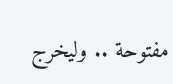مفتوحة .. وليخرج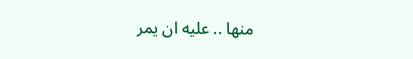منها .. عليه ان يمر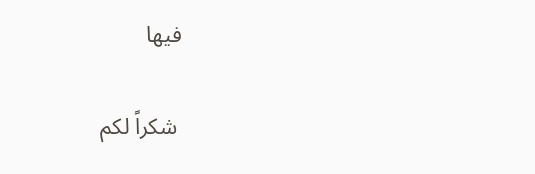فيها

 شكراً لكم